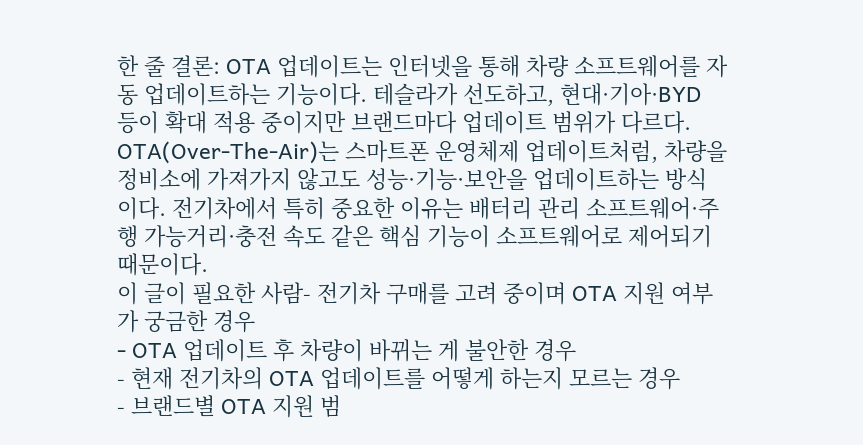한 줄 결론: OTA 업데이트는 인터넷을 통해 차량 소프트웨어를 자동 업데이트하는 기능이다. 테슬라가 선도하고, 현대·기아·BYD 등이 확대 적용 중이지만 브랜드마다 업데이트 범위가 다르다.
OTA(Over-The-Air)는 스마트폰 운영체제 업데이트처럼, 차량을 정비소에 가져가지 않고도 성능·기능·보안을 업데이트하는 방식이다. 전기차에서 특히 중요한 이유는 배터리 관리 소프트웨어·주행 가능거리·충전 속도 같은 핵심 기능이 소프트웨어로 제어되기 때문이다.
이 글이 필요한 사람- 전기차 구매를 고려 중이며 OTA 지원 여부가 궁금한 경우
- OTA 업데이트 후 차량이 바뀌는 게 불안한 경우
- 현재 전기차의 OTA 업데이트를 어떻게 하는지 모르는 경우
- 브랜드별 OTA 지원 범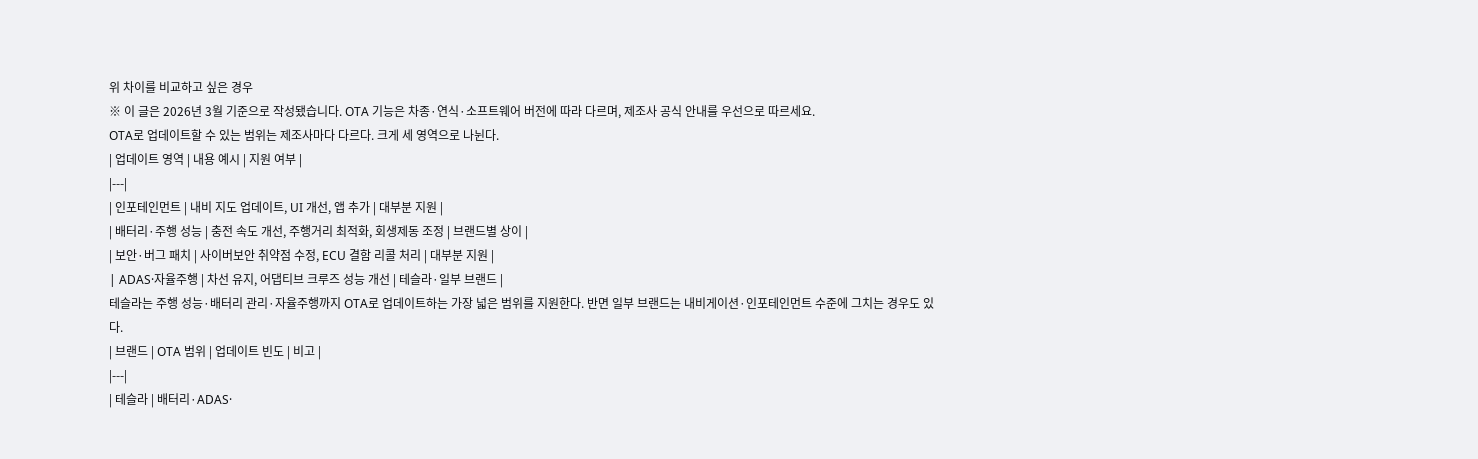위 차이를 비교하고 싶은 경우
※ 이 글은 2026년 3월 기준으로 작성됐습니다. OTA 기능은 차종·연식·소프트웨어 버전에 따라 다르며, 제조사 공식 안내를 우선으로 따르세요.
OTA로 업데이트할 수 있는 범위는 제조사마다 다르다. 크게 세 영역으로 나뉜다.
| 업데이트 영역 | 내용 예시 | 지원 여부 |
|---|
| 인포테인먼트 | 내비 지도 업데이트, UI 개선, 앱 추가 | 대부분 지원 |
| 배터리·주행 성능 | 충전 속도 개선, 주행거리 최적화, 회생제동 조정 | 브랜드별 상이 |
| 보안·버그 패치 | 사이버보안 취약점 수정, ECU 결함 리콜 처리 | 대부분 지원 |
| ADAS·자율주행 | 차선 유지, 어댑티브 크루즈 성능 개선 | 테슬라·일부 브랜드 |
테슬라는 주행 성능·배터리 관리·자율주행까지 OTA로 업데이트하는 가장 넓은 범위를 지원한다. 반면 일부 브랜드는 내비게이션·인포테인먼트 수준에 그치는 경우도 있다.
| 브랜드 | OTA 범위 | 업데이트 빈도 | 비고 |
|---|
| 테슬라 | 배터리·ADAS·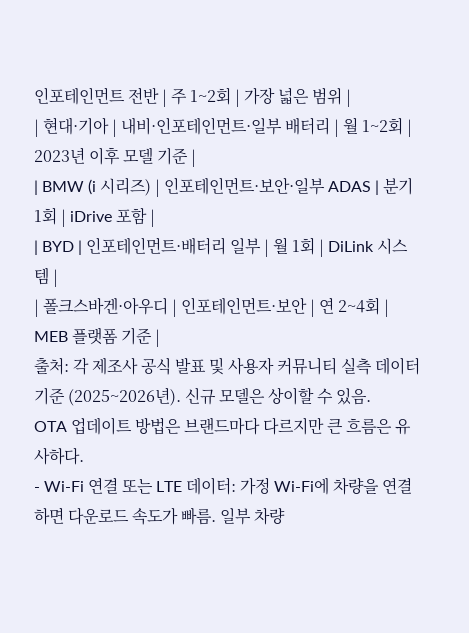인포테인먼트 전반 | 주 1~2회 | 가장 넓은 범위 |
| 현대·기아 | 내비·인포테인먼트·일부 배터리 | 월 1~2회 | 2023년 이후 모델 기준 |
| BMW (i 시리즈) | 인포테인먼트·보안·일부 ADAS | 분기 1회 | iDrive 포함 |
| BYD | 인포테인먼트·배터리 일부 | 월 1회 | DiLink 시스템 |
| 폴크스바겐·아우디 | 인포테인먼트·보안 | 연 2~4회 | MEB 플랫폼 기준 |
출처: 각 제조사 공식 발표 및 사용자 커뮤니티 실측 데이터 기준 (2025~2026년). 신규 모델은 상이할 수 있음.
OTA 업데이트 방법은 브랜드마다 다르지만 큰 흐름은 유사하다.
- Wi-Fi 연결 또는 LTE 데이터: 가정 Wi-Fi에 차량을 연결하면 다운로드 속도가 빠름. 일부 차량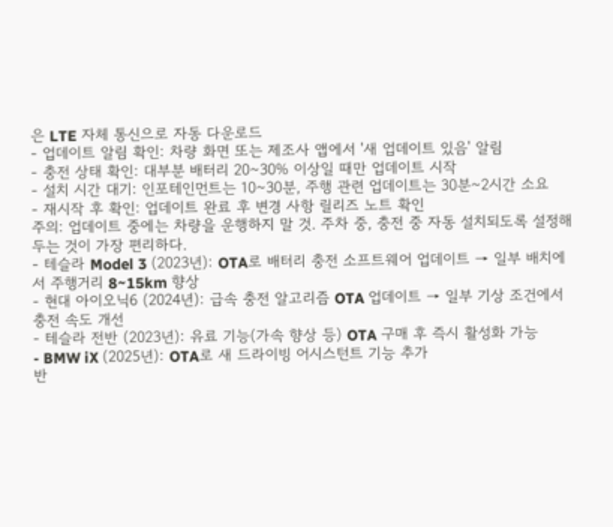은 LTE 자체 통신으로 자동 다운로드
- 업데이트 알림 확인: 차량 화면 또는 제조사 앱에서 '새 업데이트 있음' 알림
- 충전 상태 확인: 대부분 배터리 20~30% 이상일 때만 업데이트 시작
- 설치 시간 대기: 인포테인먼트는 10~30분, 주행 관련 업데이트는 30분~2시간 소요
- 재시작 후 확인: 업데이트 완료 후 변경 사항 릴리즈 노트 확인
주의: 업데이트 중에는 차량을 운행하지 말 것. 주차 중, 충전 중 자동 설치되도록 설정해두는 것이 가장 편리하다.
- 테슬라 Model 3 (2023년): OTA로 배터리 충전 소프트웨어 업데이트 → 일부 배치에서 주행거리 8~15km 향상
- 현대 아이오닉6 (2024년): 급속 충전 알고리즘 OTA 업데이트 → 일부 기상 조건에서 충전 속도 개선
- 테슬라 전반 (2023년): 유료 기능(가속 향상 등) OTA 구매 후 즉시 활성화 가능
- BMW iX (2025년): OTA로 새 드라이빙 어시스턴트 기능 추가
반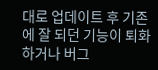대로 업데이트 후 기존에 잘 되던 기능이 퇴화하거나 버그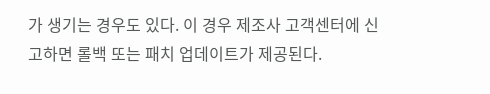가 생기는 경우도 있다. 이 경우 제조사 고객센터에 신고하면 롤백 또는 패치 업데이트가 제공된다.